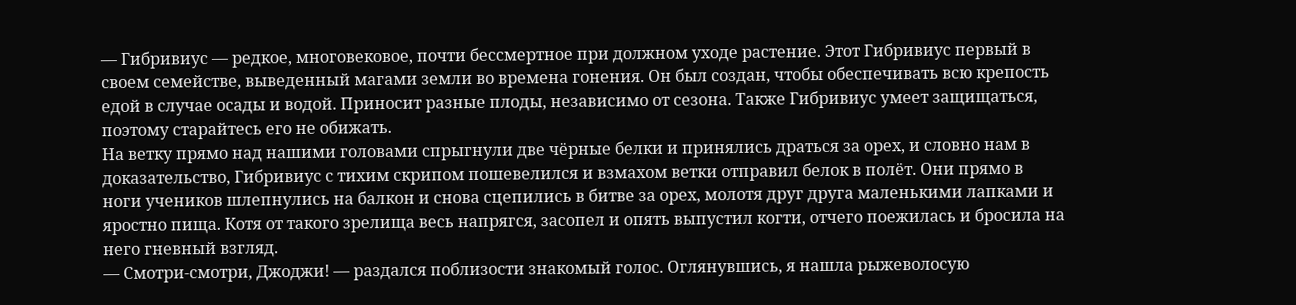— Гибривиус — редкое, многовековое, почти бессмертное при должном уходе растение. Этот Гибривиус первый в своем семействе, выведенный магами земли во времена гонения. Он был создан, чтобы обеспечивать всю крепость едой в случае осады и водой. Приносит разные плоды, независимо от сезона. Также Гибривиус умеет защищаться, поэтому старайтесь его не обижать.
На ветку прямо над нашими головами спрыгнули две чёрные белки и принялись драться за орех, и словно нам в доказательство, Гибривиус с тихим скрипом пошевелился и взмахом ветки отправил белок в полёт. Они прямо в ноги учеников шлепнулись на балкон и снова сцепились в битве за орех, молотя друг друга маленькими лапками и яростно пища. Котя от такого зрелища весь напрягся, засопел и опять выпустил когти, отчего поежилась и бросила на него гневный взгляд.
— Смотри-смотри, Джоджи! — раздался поблизости знакомый голос. Оглянувшись, я нашла рыжеволосую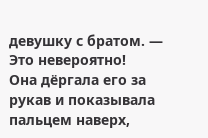девушку с братом. — Это невероятно!
Она дёргала его за рукав и показывала пальцем наверх,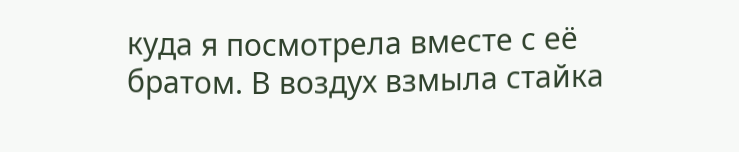куда я посмотрела вместе с её братом. В воздух взмыла стайка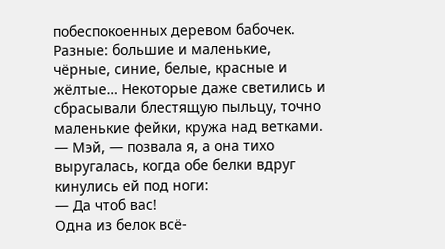побеспокоенных деревом бабочек. Разные: большие и маленькие, чёрные, синие, белые, красные и жёлтые… Некоторые даже светились и сбрасывали блестящую пыльцу, точно маленькие фейки, кружа над ветками.
— Мэй, — позвала я, а она тихо выругалась, когда обе белки вдруг кинулись ей под ноги:
— Да чтоб вас!
Одна из белок всё-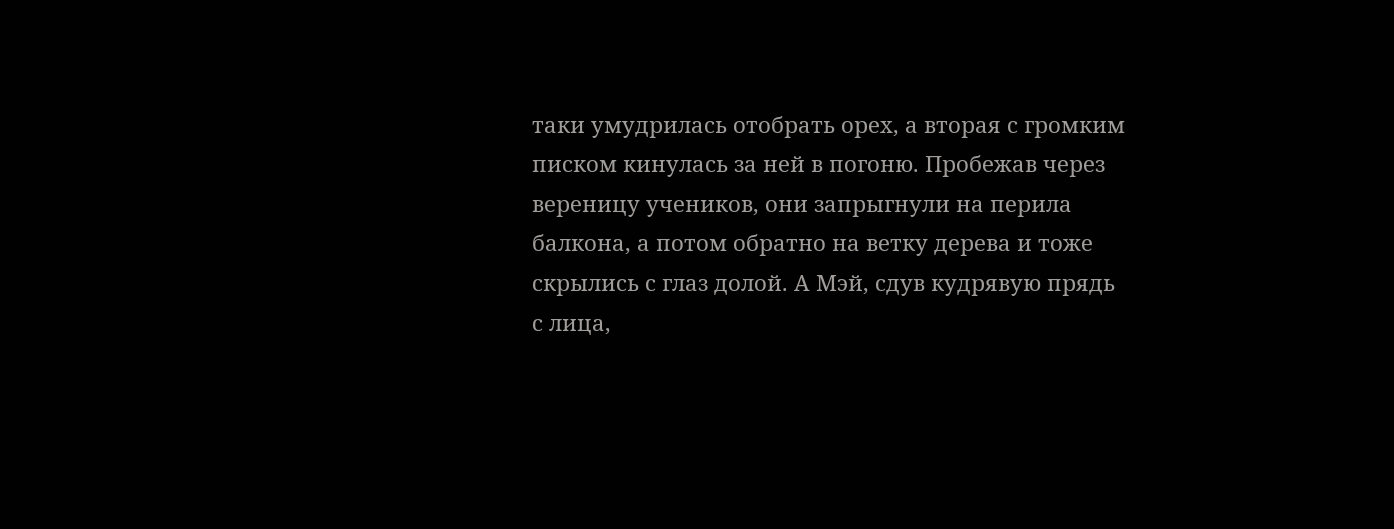таки умудрилась отобрать орех, а вторая с громким писком кинулась за ней в погоню. Пробежав через вереницу учеников, они запрыгнули на перила балкона, а потом обратно на ветку дерева и тоже скрылись с глаз долой. А Мэй, сдув кудрявую прядь с лица,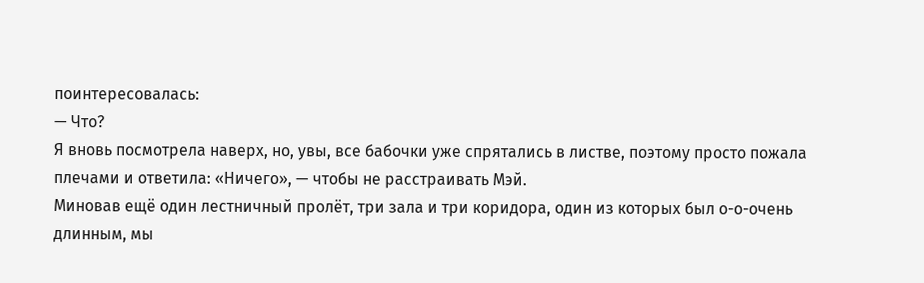поинтересовалась:
— Что?
Я вновь посмотрела наверх, но, увы, все бабочки уже спрятались в листве, поэтому просто пожала плечами и ответила: «Ничего», — чтобы не расстраивать Мэй.
Миновав ещё один лестничный пролёт, три зала и три коридора, один из которых был о-о-очень длинным, мы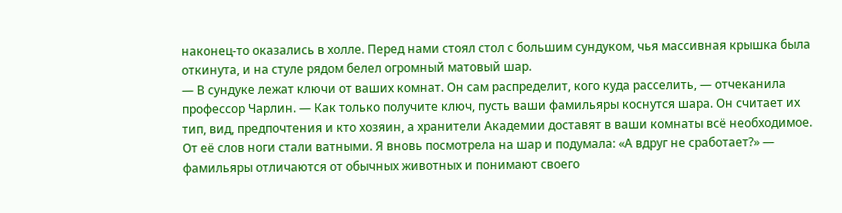наконец-то оказались в холле. Перед нами стоял стол с большим сундуком, чья массивная крышка была откинута, и на стуле рядом белел огромный матовый шар.
— В сундуке лежат ключи от ваших комнат. Он сам распределит, кого куда расселить, — отчеканила профессор Чарлин. — Как только получите ключ, пусть ваши фамильяры коснутся шара. Он считает их тип, вид, предпочтения и кто хозяин, а хранители Академии доставят в ваши комнаты всё необходимое.
От её слов ноги стали ватными. Я вновь посмотрела на шар и подумала: «А вдруг не сработает?» — фамильяры отличаются от обычных животных и понимают своего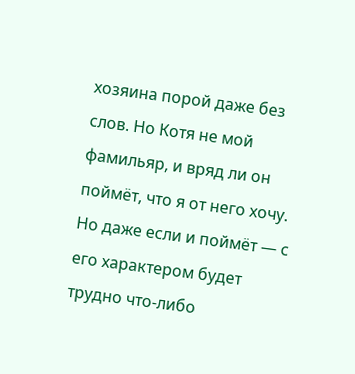хозяина порой даже без слов. Но Котя не мой фамильяр, и вряд ли он поймёт, что я от него хочу. Но даже если и поймёт — с его характером будет трудно что-либо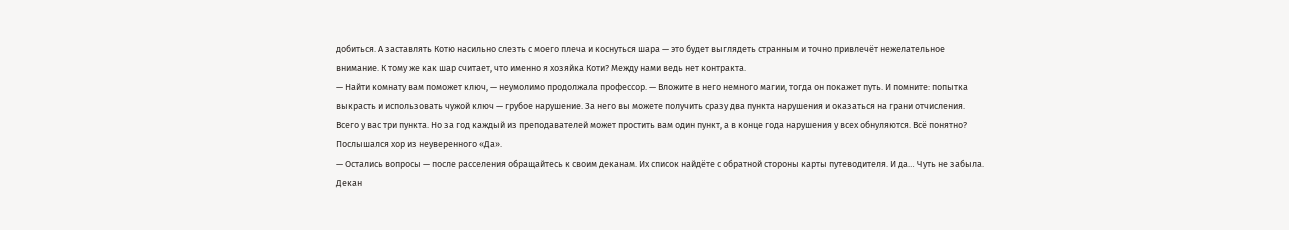добиться. А заставлять Котю насильно слезть с моего плеча и коснуться шара — это будет выглядеть странным и точно привлечёт нежелательное внимание. К тому же как шар считает, что именно я хозяйка Коти? Между нами ведь нет контракта.
— Найти комнату вам поможет ключ, — неумолимо продолжала профессор. — Вложите в него немного магии, тогда он покажет путь. И помните: попытка выкрасть и использовать чужой ключ — грубое нарушение. За него вы можете получить сразу два пункта нарушения и оказаться на грани отчисления. Всего у вас три пункта. Но за год каждый из преподавателей может простить вам один пункт, а в конце года нарушения у всех обнуляются. Всё понятно?
Послышался хор из неуверенного «Да».
— Остались вопросы — после расселения обращайтесь к своим деканам. Их список найдёте с обратной стороны карты путеводителя. И да… Чуть не забыла. Декан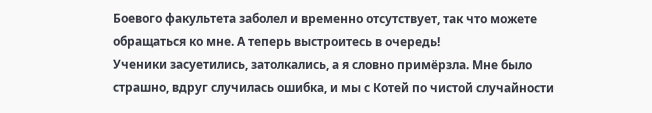Боевого факультета заболел и временно отсутствует, так что можете обращаться ко мне. А теперь выстроитесь в очередь!
Ученики засуетились, затолкались, а я словно примёрзла. Мне было страшно, вдруг случилась ошибка, и мы с Котей по чистой случайности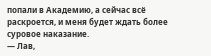попали в Академию, а сейчас всё раскроется, и меня будет ждать более суровое наказание.
— Лав,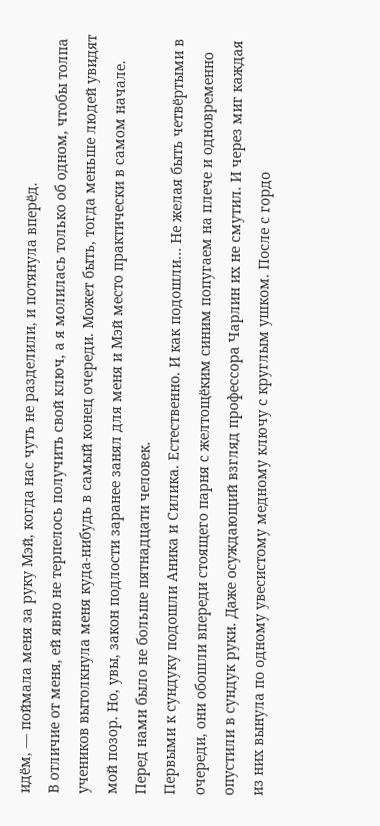идём, — поймала меня за руку Мэй, когда нас чуть не разделили, и потянула вперёд.
В отличие от меня, ей явно не терпелось получить свой ключ, а я молилась только об одном, чтобы толпа учеников вытолкнула меня куда-нибудь в самый конец очереди. Может быть, тогда меньше людей увидят мой позор. Но, увы, закон подлости заранее занял для меня и Мэй место практически в самом начале. Перед нами было не больше пятнадцати человек.
Первыми к сундуку подошли Аника и Силика. Естественно. И как подошли… Не желая быть четвёртыми в очереди, они обошли впереди стоящего парня с желтощёким синим попугаем на плече и одновременно опустили в сундук руки. Даже осуждающий взгляд профессора Чарлин их не смутил. И через миг каждая из них вынула по одному увесистому медному ключу с круглым ушком. После с гордо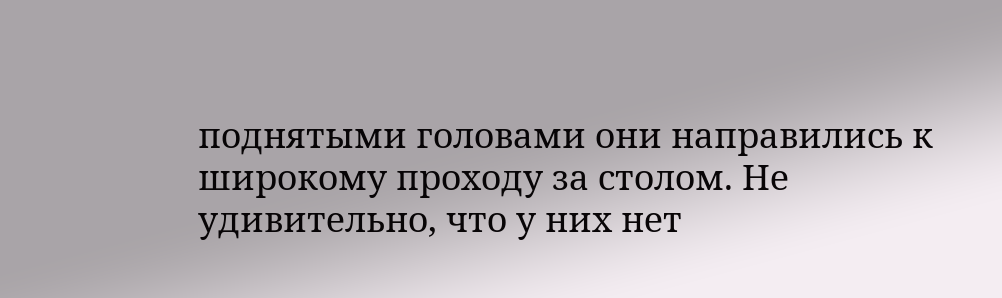поднятыми головами они направились к широкому проходу за столом. Не удивительно, что у них нет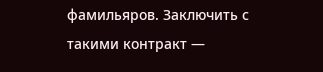фамильяров. Заключить с такими контракт —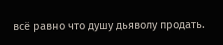всё равно что душу дьяволу продать.